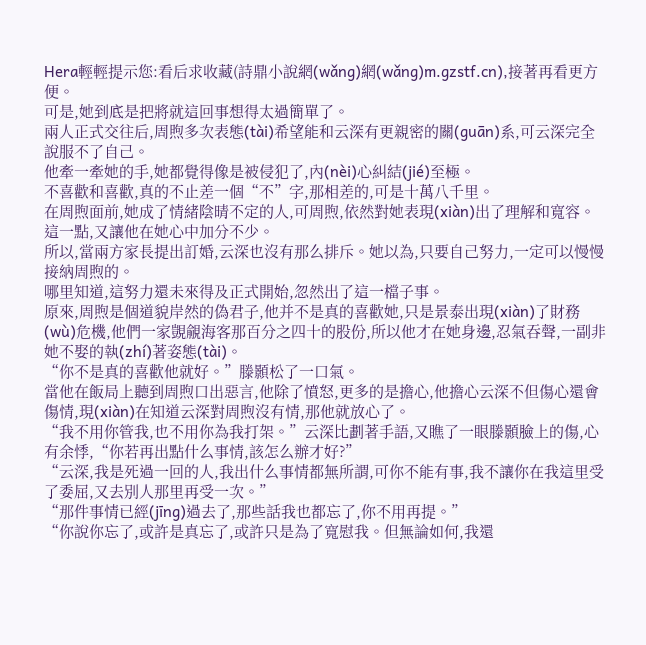Hera輕輕提示您:看后求收藏(詩鼎小說網(wǎng)網(wǎng)m.gzstf.cn),接著再看更方便。
可是,她到底是把將就這回事想得太過簡單了。
兩人正式交往后,周煦多次表態(tài)希望能和云深有更親密的關(guān)系,可云深完全說服不了自己。
他牽一牽她的手,她都覺得像是被侵犯了,內(nèi)心糾結(jié)至極。
不喜歡和喜歡,真的不止差一個“不”字,那相差的,可是十萬八千里。
在周煦面前,她成了情緒陰晴不定的人,可周煦,依然對她表現(xiàn)出了理解和寬容。
這一點,又讓他在她心中加分不少。
所以,當兩方家長提出訂婚,云深也沒有那么排斥。她以為,只要自己努力,一定可以慢慢接納周煦的。
哪里知道,這努力還未來得及正式開始,忽然出了這一檔子事。
原來,周煦是個道貌岸然的偽君子,他并不是真的喜歡她,只是景泰出現(xiàn)了財務(wù)危機,他們一家覬覦海客那百分之四十的股份,所以他才在她身邊,忍氣吞聲,一副非她不娶的執(zhí)著姿態(tài)。
“你不是真的喜歡他就好。”滕顥松了一口氣。
當他在飯局上聽到周煦口出惡言,他除了憤怒,更多的是擔心,他擔心云深不但傷心還會傷情,現(xiàn)在知道云深對周煦沒有情,那他就放心了。
“我不用你管我,也不用你為我打架。”云深比劃著手語,又瞧了一眼滕顥臉上的傷,心有余悸,“你若再出點什么事情,該怎么辦才好?”
“云深,我是死過一回的人,我出什么事情都無所謂,可你不能有事,我不讓你在我這里受了委屈,又去別人那里再受一次。”
“那件事情已經(jīng)過去了,那些話我也都忘了,你不用再提。”
“你說你忘了,或許是真忘了,或許只是為了寬慰我。但無論如何,我還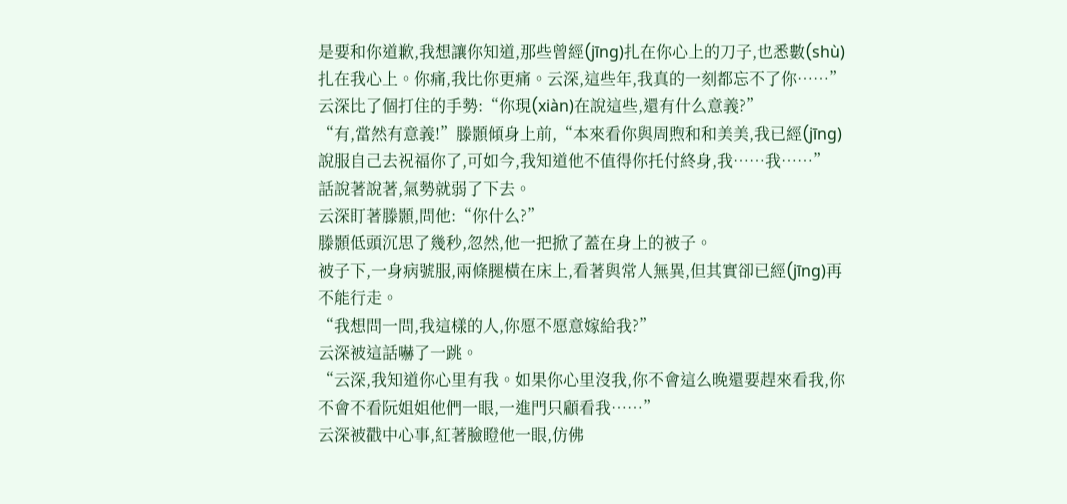是要和你道歉,我想讓你知道,那些曾經(jīng)扎在你心上的刀子,也悉數(shù)扎在我心上。你痛,我比你更痛。云深,這些年,我真的一刻都忘不了你……”
云深比了個打住的手勢:“你現(xiàn)在說這些,還有什么意義?”
“有,當然有意義!”滕顥傾身上前,“本來看你與周煦和和美美,我已經(jīng)說服自己去祝福你了,可如今,我知道他不值得你托付終身,我……我……”
話說著說著,氣勢就弱了下去。
云深盯著滕顥,問他:“你什么?”
滕顥低頭沉思了幾秒,忽然,他一把掀了蓋在身上的被子。
被子下,一身病號服,兩條腿橫在床上,看著與常人無異,但其實卻已經(jīng)再不能行走。
“我想問一問,我這樣的人,你愿不愿意嫁給我?”
云深被這話嚇了一跳。
“云深,我知道你心里有我。如果你心里沒我,你不會這么晚還要趕來看我,你不會不看阮姐姐他們一眼,一進門只顧看我……”
云深被戳中心事,紅著臉瞪他一眼,仿佛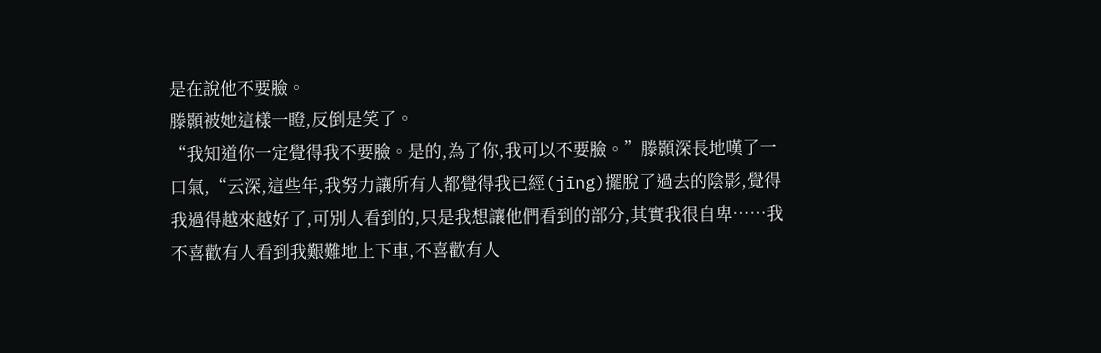是在說他不要臉。
滕顥被她這樣一瞪,反倒是笑了。
“我知道你一定覺得我不要臉。是的,為了你,我可以不要臉。”滕顥深長地嘆了一口氣,“云深,這些年,我努力讓所有人都覺得我已經(jīng)擺脫了過去的陰影,覺得我過得越來越好了,可別人看到的,只是我想讓他們看到的部分,其實我很自卑……我不喜歡有人看到我艱難地上下車,不喜歡有人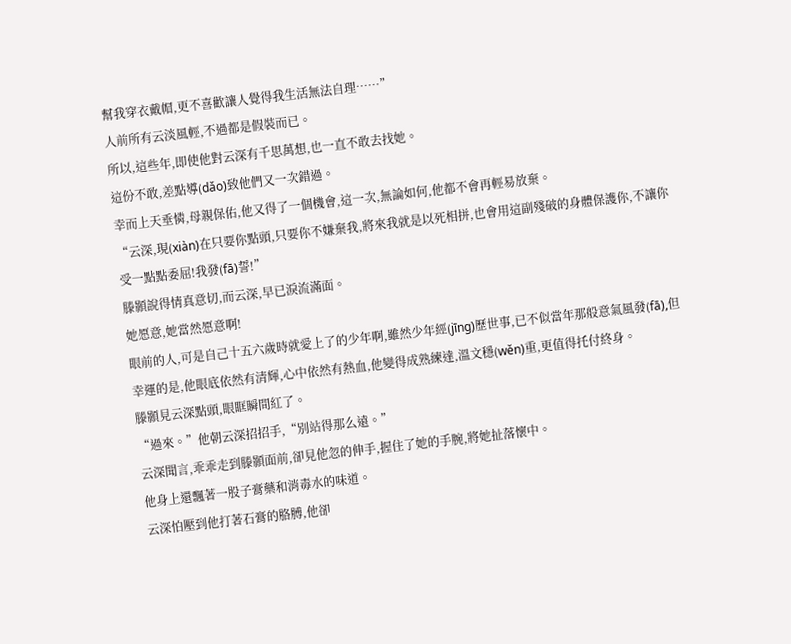幫我穿衣戴帽,更不喜歡讓人覺得我生活無法自理……”
人前所有云淡風輕,不過都是假裝而已。
所以,這些年,即使他對云深有千思萬想,也一直不敢去找她。
這份不敢,差點導(dǎo)致他們又一次錯過。
幸而上天垂憐,母親保佑,他又得了一個機會,這一次,無論如何,他都不會再輕易放棄。
“云深,現(xiàn)在只要你點頭,只要你不嫌棄我,將來我就是以死相拼,也會用這副殘破的身體保護你,不讓你受一點點委屈!我發(fā)誓!”
滕顥說得情真意切,而云深,早已淚流滿面。
她愿意,她當然愿意啊!
眼前的人,可是自己十五六歲時就愛上了的少年啊,雖然少年經(jīng)歷世事,已不似當年那般意氣風發(fā),但幸運的是,他眼底依然有清輝,心中依然有熱血,他變得成熟練達,溫文穩(wěn)重,更值得托付終身。
滕顥見云深點頭,眼眶瞬間紅了。
“過來。”他朝云深招招手,“別站得那么遠。”
云深聞言,乖乖走到滕顥面前,卻見他忽的伸手,握住了她的手腕,將她扯落懷中。
他身上還飄著一股子膏藥和消毒水的味道。
云深怕壓到他打著石膏的胳膊,他卻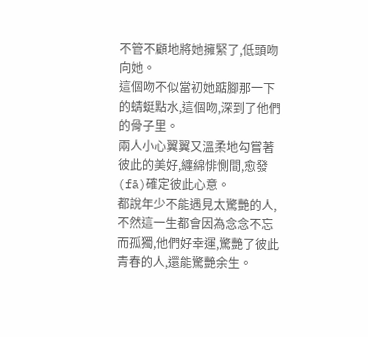不管不顧地將她擁緊了,低頭吻向她。
這個吻不似當初她踮腳那一下的蜻蜓點水,這個吻,深到了他們的骨子里。
兩人小心翼翼又溫柔地勾嘗著彼此的美好,纏綿悱惻間,愈發(fā)確定彼此心意。
都說年少不能遇見太驚艷的人,不然這一生都會因為念念不忘而孤獨,他們好幸運,驚艷了彼此青春的人,還能驚艷余生。